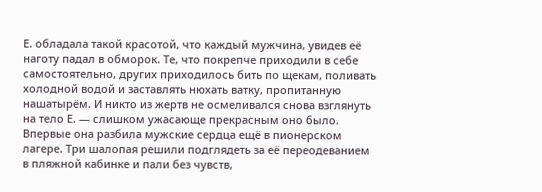Е. обладала такой красотой, что каждый мужчина, увидев её наготу падал в обморок. Те, что покрепче приходили в себе самостоятельно, других приходилось бить по щекам, поливать холодной водой и заставлять нюхать ватку, пропитанную нашатырём. И никто из жертв не осмеливался снова взглянуть на тело Е. — слишком ужасающе прекрасным оно было.
Впервые она разбила мужские сердца ещё в пионерском лагере. Три шалопая решили подглядеть за её переодеванием в пляжной кабинке и пали без чувств,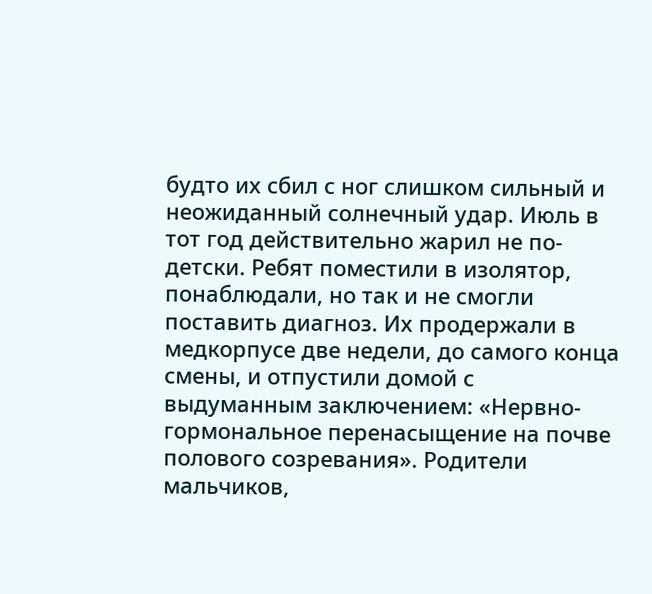будто их сбил с ног слишком сильный и неожиданный солнечный удар. Июль в тот год действительно жарил не по-детски. Ребят поместили в изолятор, понаблюдали, но так и не смогли поставить диагноз. Их продержали в медкорпусе две недели, до самого конца смены, и отпустили домой с выдуманным заключением: «Нервно-гормональное перенасыщение на почве полового созревания». Родители мальчиков,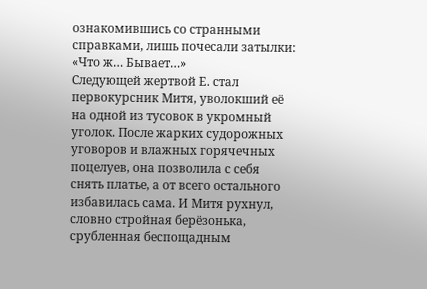ознакомившись со странными справками, лишь почесали затылки: «Что ж… Бывает…»
Следующей жертвой Е. стал первокурсник Митя, уволокший её на одной из тусовок в укромный уголок. После жарких судорожных уговоров и влажных горячечных поцелуев, она позволила с себя снять платье, а от всего остального избавилась сама. И Митя рухнул, словно стройная берёзонька, срубленная беспощадным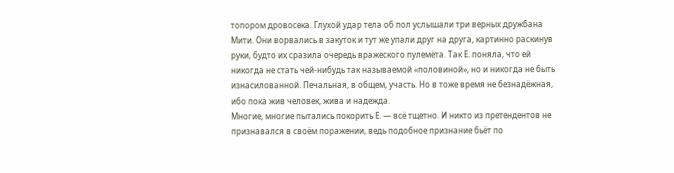топором дровосека. Глухой удар тела об пол услышали три верных дружбана Мити. Они ворвались в закуток и тут же упали друг на друга, картинно раскинув руки, будто их сразила очередь вражеского пулемёта. Так Е. поняла, что ей никогда не стать чей-нибудь так называемой «половиной», но и никогда не быть изнасилованной. Печальная, в общем, участь. Но в тоже время не безнадёжная, ибо пока жив человек, жива и надежда.
Многие, многие пытались покорить Е. — всё тщетно. И никто из претендентов не признавался в своём поражении, ведь подобное признание бьёт по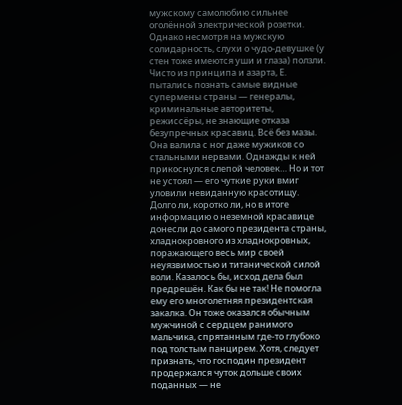мужскому самолюбию сильнее оголённой электрической розетки. Однако несмотря на мужскую солидарность, слухи о чудо-девушке (у стен тоже имеются уши и глаза) ползли. Чисто из принципа и азарта, Е. пытались познать самые видные супермены страны — генералы, криминальные авторитеты, режиссёры, не знающие отказа безупречных красавиц. Всё без мазы. Она валила с ног даже мужиков со стальными нервами. Однажды к ней прикоснулся слепой человек… Но и тот не устоял — его чуткие руки вмиг уловили невиданную красотищу.
Долго ли, коротко ли, но в итоге информацию о неземной красавице донесли до самого президента страны, хладнокровного из хладнокровных, поражающего весь мир своей неуязвимостью и титанической силой воли. Казалось бы, исход дела был предрешён. Как бы не так! Не помогла ему его многолетняя президентская закалка. Он тоже оказался обычным мужчиной с сердцем ранимого мальчика, спрятанным где-то глубоко под толстым панцирем. Хотя, следует признать, что господин президент продержался чуток дольше своих поданных — не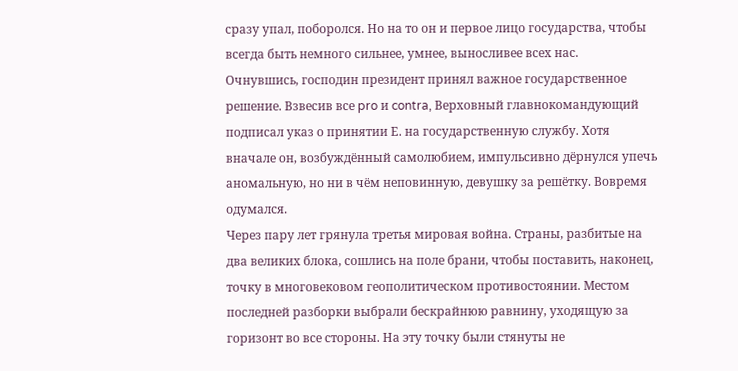сразу упал, поборолся. Но на то он и первое лицо государства, чтобы всегда быть немного сильнее, умнее, выносливее всех нас.
Очнувшись, господин президент принял важное государственное решение. Взвесив все pro и contra, Верховный главнокомандующий подписал указ о принятии Е. на государственную службу. Хотя вначале он, возбуждённый самолюбием, импульсивно дёрнулся упечь аномальную, но ни в чём неповинную, девушку за решётку. Вовремя одумался.
Через пару лет грянула третья мировая война. Страны, разбитые на два великих блока, сошлись на поле брани, чтобы поставить, наконец, точку в многовековом геополитическом противостоянии. Местом последней разборки выбрали бескрайнюю равнину, уходящую за горизонт во все стороны. На эту точку были стянуты не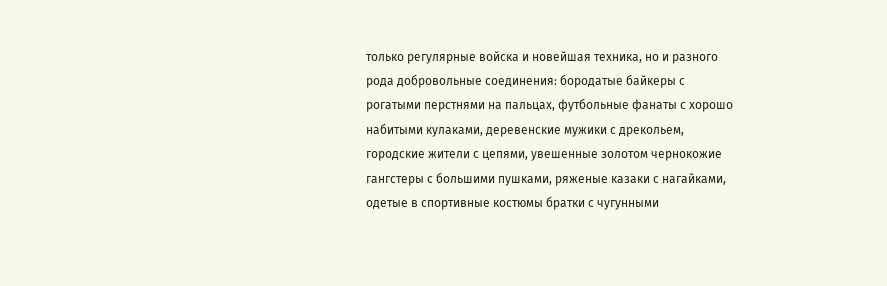только регулярные войска и новейшая техника, но и разного рода добровольные соединения: бородатые байкеры с рогатыми перстнями на пальцах, футбольные фанаты с хорошо набитыми кулаками, деревенские мужики с дрекольем, городские жители с цепями, увешенные золотом чернокожие гангстеры с большими пушками, ряженые казаки с нагайками, одетые в спортивные костюмы братки с чугунными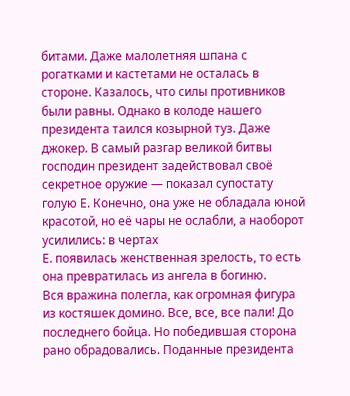битами. Даже малолетняя шпана с рогатками и кастетами не осталась в стороне. Казалось, что силы противников были равны. Однако в колоде нашего президента таился козырной туз. Даже джокер. В самый разгар великой битвы господин президент задействовал своё секретное оружие — показал супостату голую Е. Конечно, она уже не обладала юной красотой, но её чары не ослабли, а наоборот усилились: в чертах
Е. появилась женственная зрелость, то есть она превратилась из ангела в богиню.
Вся вражина полегла, как огромная фигура из костяшек домино. Все, все, все пали! До последнего бойца. Но победившая сторона рано обрадовались. Поданные президента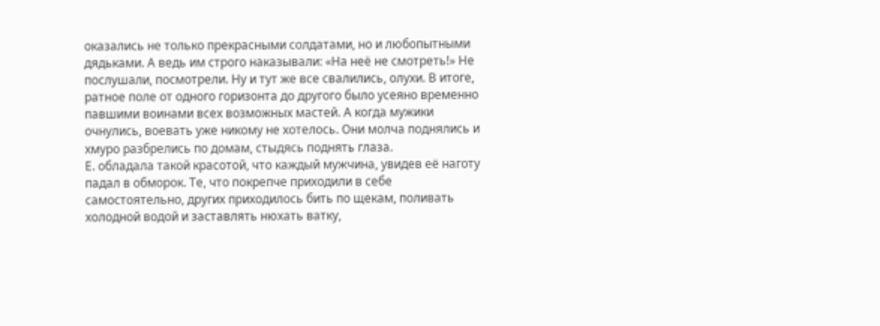оказались не только прекрасными солдатами, но и любопытными дядьками. А ведь им строго наказывали: «На неё не смотреть!» Не послушали, посмотрели. Ну и тут же все свалились, олухи. В итоге, ратное поле от одного горизонта до другого было усеяно временно павшими воинами всех возможных мастей. А когда мужики очнулись, воевать уже никому не хотелось. Они молча поднялись и хмуро разбрелись по домам, стыдясь поднять глаза.
Е. обладала такой красотой, что каждый мужчина, увидев её наготу падал в обморок. Те, что покрепче приходили в себе самостоятельно, других приходилось бить по щекам, поливать холодной водой и заставлять нюхать ватку,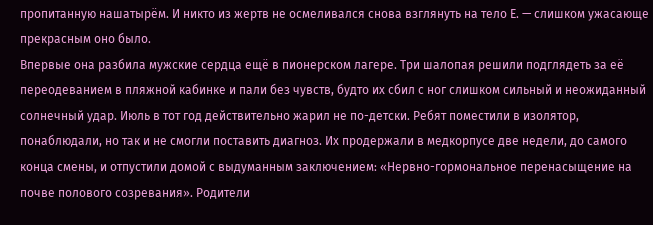пропитанную нашатырём. И никто из жертв не осмеливался снова взглянуть на тело Е. — слишком ужасающе прекрасным оно было.
Впервые она разбила мужские сердца ещё в пионерском лагере. Три шалопая решили подглядеть за её переодеванием в пляжной кабинке и пали без чувств, будто их сбил с ног слишком сильный и неожиданный солнечный удар. Июль в тот год действительно жарил не по-детски. Ребят поместили в изолятор, понаблюдали, но так и не смогли поставить диагноз. Их продержали в медкорпусе две недели, до самого конца смены, и отпустили домой с выдуманным заключением: «Нервно-гормональное перенасыщение на почве полового созревания». Родители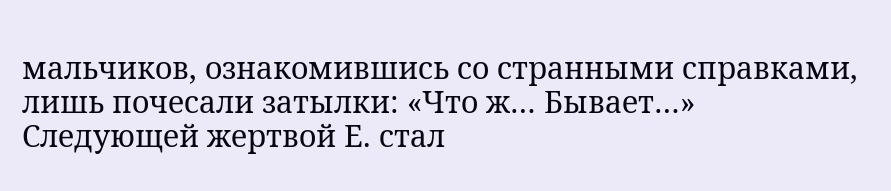мальчиков, ознакомившись со странными справками, лишь почесали затылки: «Что ж… Бывает…»
Следующей жертвой Е. стал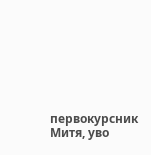первокурсник Митя, уво